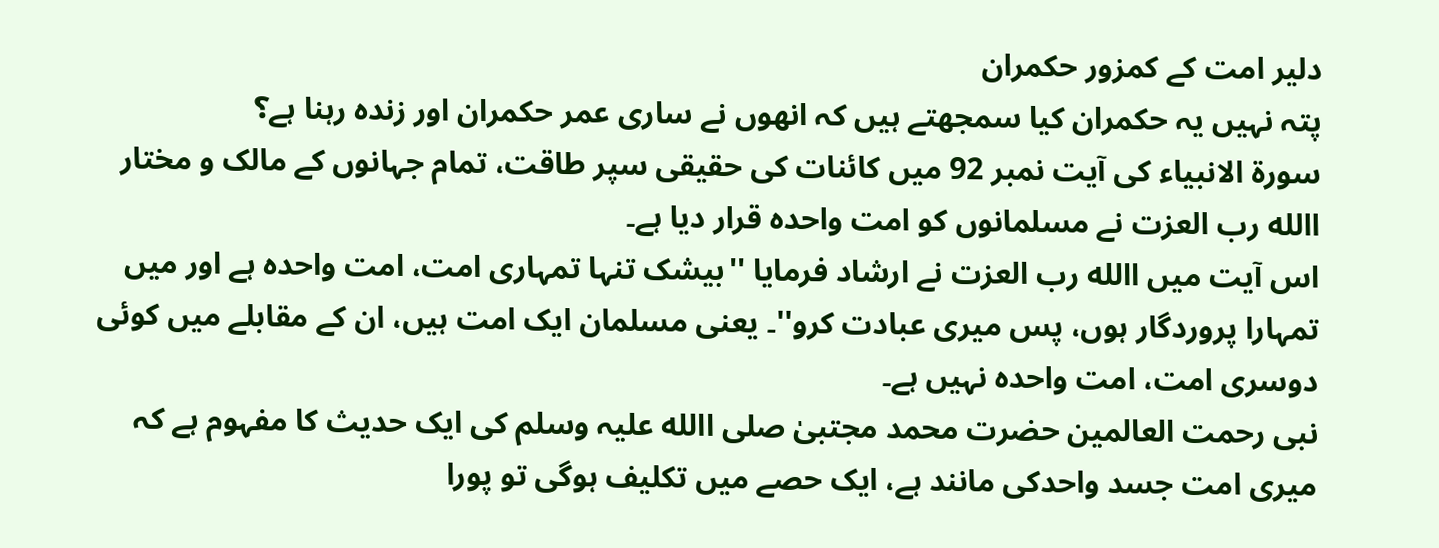دلیر امت کے کمزور حکمران
پتہ نہیں یہ حکمران کیا سمجھتے ہیں کہ انھوں نے ساری عمر حکمران اور زندہ رہنا ہے؟
سورۃ الانبیاء کی آیت نمبر 92 میں کائنات کی حقیقی سپر طاقت، تمام جہانوں کے مالک و مختار االله رب العزت نے مسلمانوں کو امت واحدہ قرار دیا ہے۔
اس آیت میں االله رب العزت نے ارشاد فرمایا ''بیشک تنہا تمہاری امت، امت واحدہ ہے اور میں تمہارا پروردگار ہوں، پس میری عبادت کرو''۔ یعنی مسلمان ایک امت ہیں، ان کے مقابلے میں کوئی دوسری امت، امت واحدہ نہیں ہے۔
نبی رحمت العالمین حضرت محمد مجتبیٰ صلی االله علیہ وسلم کی ایک حدیث کا مفہوم ہے کہ میری امت جسد واحدکی مانند ہے، ایک حصے میں تکلیف ہوگی تو پورا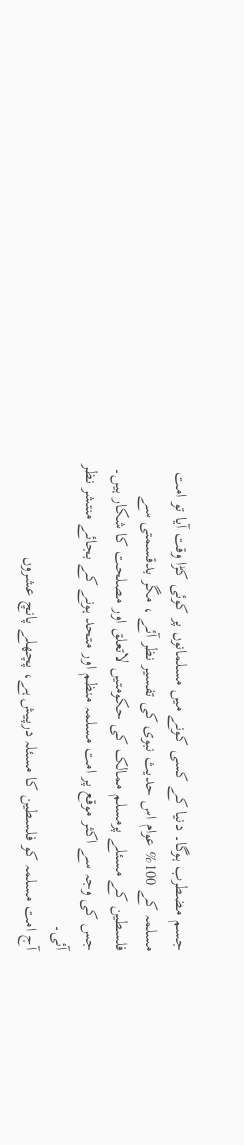جسم مضطرب ہوگا۔ دنیا کے کسی کونے میں مسلمانوں پر کوئی کڑا وقت آیا تو امت مسلمہ کے 100% عوام اس حدیث نبوی کی تفسیر نظر آئے ، مگر بدقسمتی سے فلسطین کے مسئلے پرمسلم ممالک کی حکومتیں لاتعلق اور مصلحت کا شکار ہیں۔ جس کی وجہ سے اکثر موقع پر امت مسلمہ منظم اور متحد ہونے کے بجائے منتشر نظر آئی۔
آج امت مسلمہ کو فلسطین کا مسئلہ درپیش ہے، پچھلے پانچ عشروں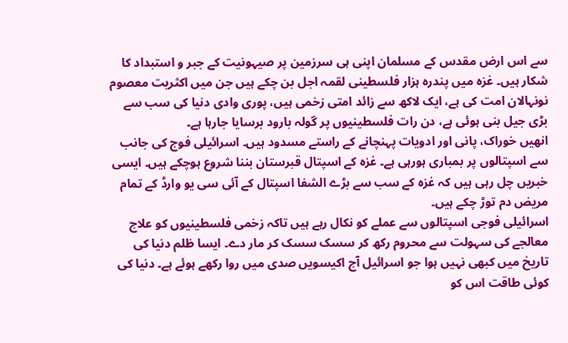سے اس ارض مقدس کے مسلمان اپنی ہی سرزمین پر صیہونیت کے جبر و استبداد کا شکار ہیں۔ غزہ میں پندرہ ہزار فلسطینی لقمہ اجل بن چکے ہیں جن میں اکثریت معصوم نونہالان امت کی ہے، ایک لاکھ سے زائد امتی زخمی ہیں، پوری وادی دنیا کی سب سے بڑی جیل بنی ہوئی ہے، دن رات فلسطینیوں پر گولہ بارود برسایا جارہا ہے۔
انھیں خوراک، پانی اور ادویات پہنچانے کے راستے مسدود ہیں۔ اسرائیلی فوج کی جانب سے اسپتالوں پر بمباری ہورہی ہے۔ غزہ کے اسپتال قبرستان بننا شروع ہوچکے ہیں۔ ایسی خبریں چل رہی ہیں کہ غزہ کے سب سے بڑے الشفا اسپتال کے آئی سی یو وارڈ کے تمام مریض دم توڑ چکے ہیں۔
اسرائیلی فوجی اسپتالوں سے عملے کو نکال رہے ہیں تاکہ زخمی فلسطینیوں کو علاج معالجے کی سہولت سے محروم رکھ کر سسک سسک کر مار دے۔ ایسا ظلم دنیا کی تاریخ میں کبھی نہیں ہوا جو اسرائیل آج اکیسویں صدی میں روا رکھے ہوئے ہے۔ دنیا کی کوئی طاقت اس کو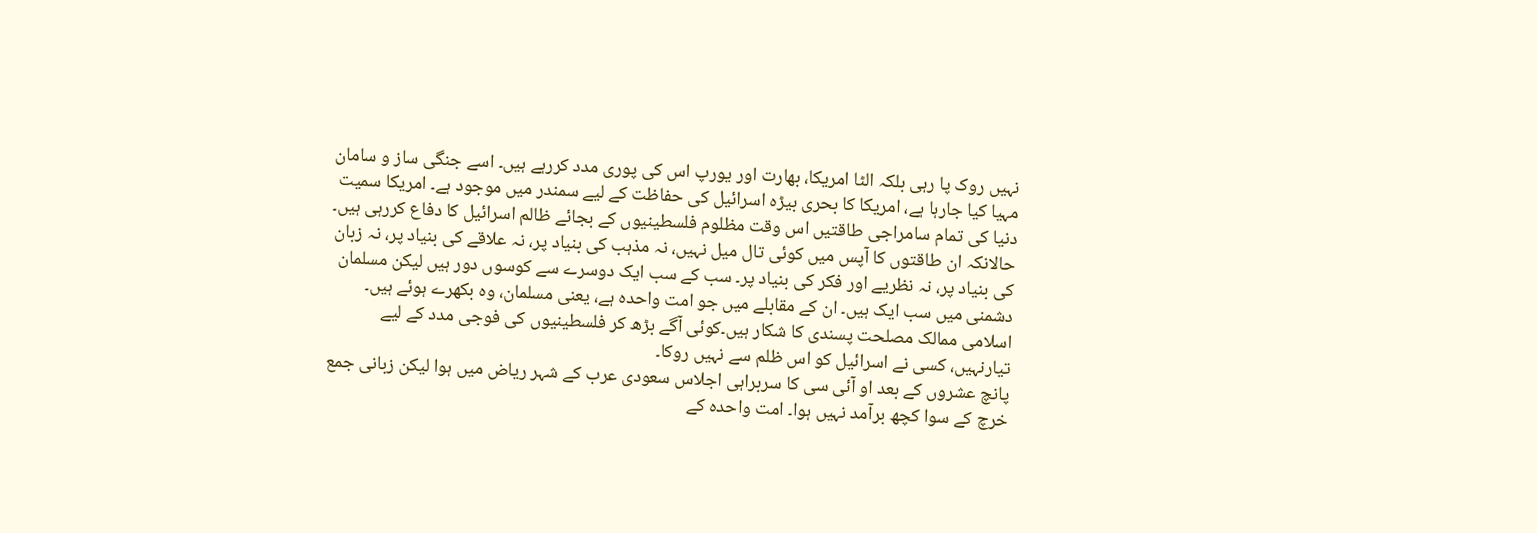نہیں روک پا رہی بلکہ الٹا امریکا، بھارت اور یورپ اس کی پوری مدد کررہے ہیں۔ اسے جنگی ساز و سامان مہیا کیا جارہا ہے، امریکا کا بحری بیڑہ اسرائیل کی حفاظت کے لیے سمندر میں موجود ہے۔ امریکا سمیت دنیا کی تمام سامراجی طاقتیں اس وقت مظلوم فلسطینیوں کے بجائے ظالم اسرائیل کا دفاع کررہی ہیں۔
حالانکہ ان طاقتوں کا آپس میں کوئی تال میل نہیں، نہ مذہب کی بنیاد پر، نہ علاقے کی بنیاد پر، نہ زبان کی بنیاد پر، نہ نظریے اور فکر کی بنیاد پر۔ سب کے سب ایک دوسرے سے کوسوں دور ہیں لیکن مسلمان دشمنی میں سب ایک ہیں۔ ان کے مقابلے میں جو امت واحدہ ہے، یعنی مسلمان، وہ بکھرے ہوئے ہیں۔ اسلامی ممالک مصلحت پسندی کا شکار ہیں۔کوئی آگے بڑھ کر فلسطینیوں کی فوجی مدد کے لیے تیارنہیں، کسی نے اسرائیل کو اس ظلم سے نہیں روکا۔
پانچ عشروں کے بعد او آئی سی کا سربراہی اجلاس سعودی عرب کے شہر ریاض میں ہوا لیکن زبانی جمع خرچ کے سوا کچھ برآمد نہیں ہوا۔ امت واحدہ کے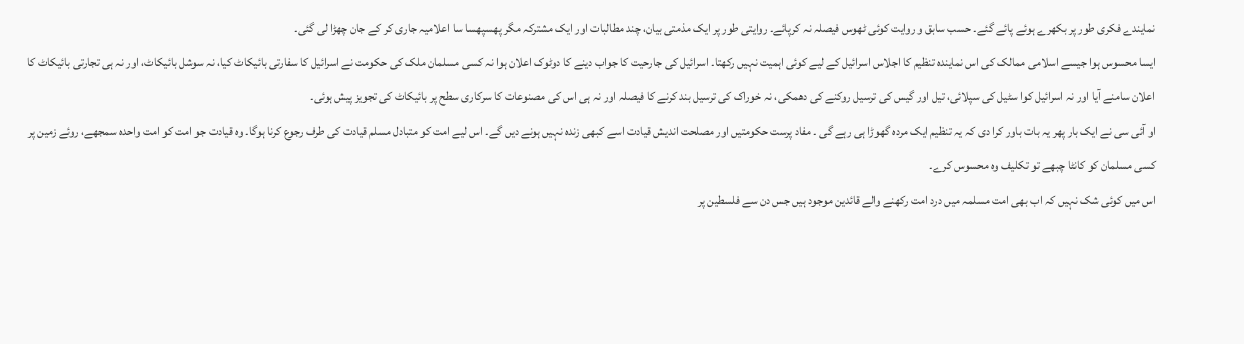نمایندے فکری طور پر بکھرے ہوئے پائے گئے۔ حسب سابق و روایت کوئی ٹھوس فیصلہ نہ کرپائے۔ روایتی طور پر ایک مذمتی بیان، چند مطالبات اور ایک مشترکہ مگر پھسپھسا سا اعلامیہ جاری کر کے جان چھڑا لی گئی۔
ایسا محسوس ہوا جیسے اسلامی ممالک کی اس نمایندہ تنظیم کا اجلاس اسرائیل کے لیے کوئی اہمیت نہیں رکھتا۔ اسرائیل کی جارحیت کا جواب دینے کا دوٹوک اعلان ہوا نہ کسی مسلمان ملک کی حکومت نے اسرائیل کا سفارتی بائیکاٹ کیا، نہ سوشل بائیکاٹ، اور نہ ہی تجارتی بائیکاٹ کا اعلان سامنے آیا اور نہ اسرائیل کوا سٹیل کی سپلائی، تیل اور گیس کی ترسیل روکنے کی دھمکی، نہ خوراک کی ترسیل بند کرنے کا فیصلہ اور نہ ہی اس کی مصنوعات کا سرکاری سطح پر بائیکاٹ کی تجویز پیش ہوئی۔
او آئی سی نے ایک بار پھر یہ بات باور کرا دی کہ یہ تنظیم ایک مردہ گھوڑا ہی رہے گی ۔ مفاد پرست حکومتیں اور مصلحت اندیش قیادت اسے کبھی زندہ نہیں ہونے دیں گے۔ اس لیے امت کو متبادل مسلم قیادت کی طرف رجوع کرنا ہوگا۔ وہ قیادت جو امت کو امت واحدہ سمجھے، روئے زمین پر کسی مسلمان کو کانٹا چبھے تو تکلیف وہ محسوس کرے۔
اس میں کوئی شک نہیں کہ اب بھی امت مسلمہ میں درد امت رکھنے والے قائدین موجود ہیں جس دن سے فلسطین پر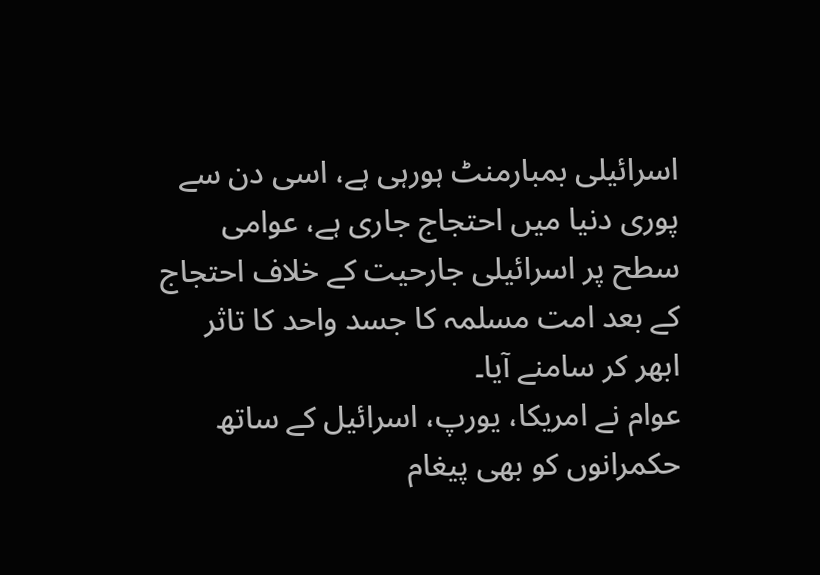اسرائیلی بمبارمنٹ ہورہی ہے، اسی دن سے پوری دنیا میں احتجاج جاری ہے، عوامی سطح پر اسرائیلی جارحیت کے خلاف احتجاج کے بعد امت مسلمہ کا جسد واحد کا تاثر ابھر کر سامنے آیا۔
عوام نے امریکا، یورپ، اسرائیل کے ساتھ حکمرانوں کو بھی پیغام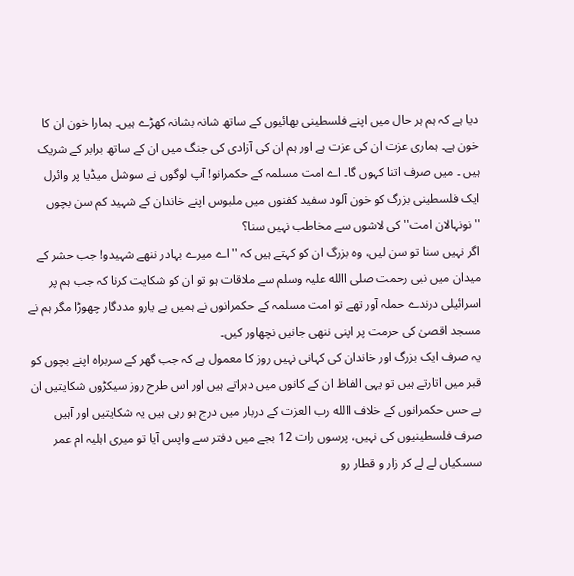دیا ہے کہ ہم ہر حال میں اپنے فلسطینی بھائیوں کے ساتھ شانہ بشانہ کھڑے ہیں۔ ہمارا خون ان کا خون ہے۔ ہماری عزت ان کی عزت ہے اور ہم ان کی آزادی کی جنگ میں ان کے ساتھ برابر کے شریک ہیں ۔ میں صرف اتنا کہوں گا۔ اے امت مسلمہ کے حکمرانو! آپ لوگوں نے سوشل میڈیا پر وائرل ایک فلسطینی بزرگ کو خون آلود سفید کفنوں میں ملبوس اپنے خاندان کے شہید کم سن بچوں ''نونہالان امت'' کی لاشوں سے مخاطب نہیں سنا؟
اگر نہیں سنا تو سن لیں، وہ بزرگ ان کو کہتے ہیں کہ ''اے میرے بہادر ننھے شہیدو! جب حشر کے میدان میں نبی رحمت صلی االله علیہ وسلم سے ملاقات ہو تو ان کو شکایت کرنا کہ جب ہم پر اسرائیلی درندے حملہ آور تھے تو امت مسلمہ کے حکمرانوں نے ہمیں بے یارو مددگار چھوڑا مگر ہم نے مسجد اقصیٰ کی حرمت پر اپنی ننھی جانیں نچھاور کیں۔
یہ صرف ایک بزرگ اور خاندان کی کہانی نہیں روز کا معمول ہے کہ جب گھر کے سربراہ اپنے بچوں کو قبر میں اتارتے ہیں تو یہی الفاظ ان کے کانوں میں دہراتے ہیں اور اس طرح روز سیکڑوں شکایتیں ان بے حس حکمرانوں کے خلاف االله رب العزت کے دربار میں درج ہو رہی ہیں یہ شکایتیں اور آہیں صرف فلسطینیوں کی نہیں، پرسوں رات 12 بجے میں دفتر سے واپس آیا تو میری اہلیہ ام عمر سسکیاں لے لے کر زار و قطار رو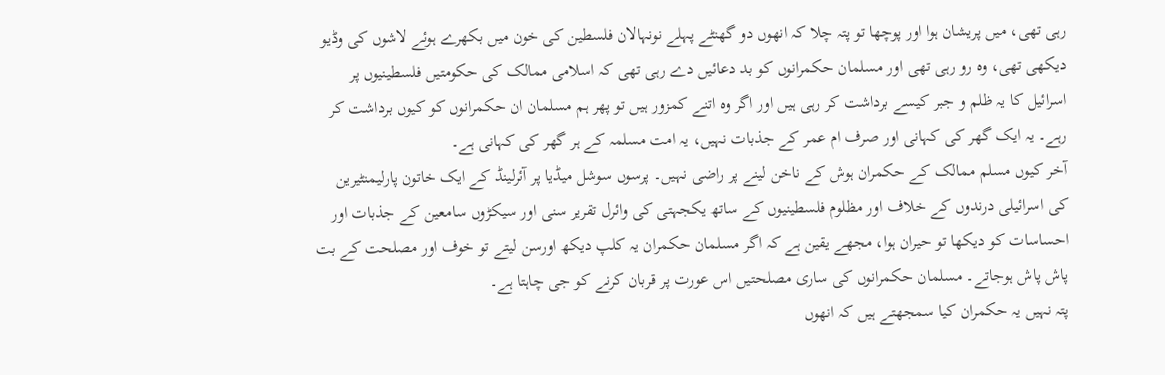رہی تھی، میں پریشان ہوا اور پوچھا تو پتہ چلا کہ انھوں دو گھنٹے پہلے نونہالان فلسطین کی خون میں بکھرے ہوئے لاشوں کی وڈیو دیکھی تھی، وہ رو رہی تھی اور مسلمان حکمرانوں کو بد دعائیں دے رہی تھی کہ اسلامی ممالک کی حکومتیں فلسطینیوں پر اسرائیل کا یہ ظلم و جبر کیسے برداشت کر رہی ہیں اور اگر وہ اتنے کمزور ہیں تو پھر ہم مسلمان ان حکمرانوں کو کیوں برداشت کر رہے۔ یہ ایک گھر کی کہانی اور صرف ام عمر کے جذبات نہیں، یہ امت مسلمہ کے ہر گھر کی کہانی ہے۔
آخر کیوں مسلم ممالک کے حکمران ہوش کے ناخن لینے پر راضی نہیں۔ پرسوں سوشل میڈیا پر آئرلینڈ کے ایک خاتون پارلیمنٹیرین کی اسرائیلی درندوں کے خلاف اور مظلوم فلسطینیوں کے ساتھ یکجہتی کی وائرل تقریر سنی اور سیکڑوں سامعین کے جذبات اور احساسات کو دیکھا تو حیران ہوا، مجھے یقین ہے کہ اگر مسلمان حکمران یہ کلپ دیکھ اورسن لیتے تو خوف اور مصلحت کے بت پاش پاش ہوجاتے۔ مسلمان حکمرانوں کی ساری مصلحتیں اس عورت پر قربان کرنے کو جی چاہتا ہے۔
پتہ نہیں یہ حکمران کیا سمجھتے ہیں کہ انھوں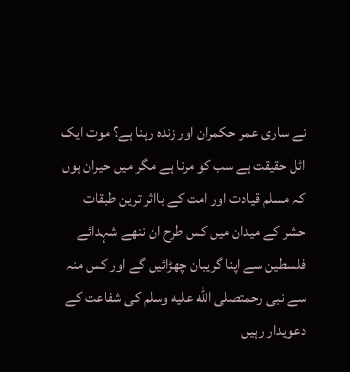نے ساری عمر حکمران اور زندہ رہنا ہے؟ موت ایک اٹل حقیقت ہے سب کو مرنا ہے مگر میں حیران ہوں کہ مسلم قیادت اور امت کے بااثر ترین طبقات حشر کے میدان میں کس طرح ان ننھے شہدائے فلسطین سے اپنا گریبان چھڑائیں گے اور کس منہ سے نبی رحمتصلى الله عليه وسلم کی شفاعت کے دعویدار رہیں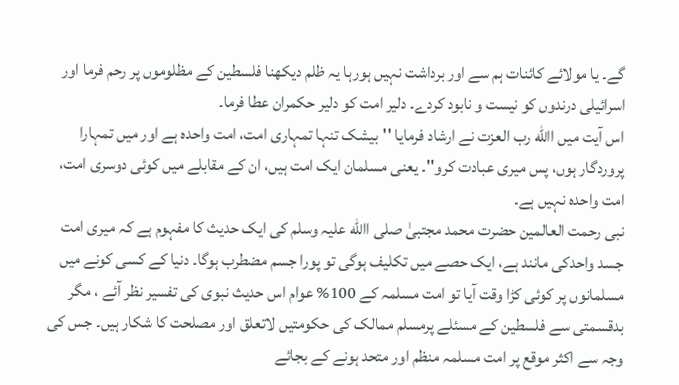گے۔ یا مولائے کائنات ہم سے اور برداشت نہیں ہورہا یہ ظلم دیکھنا فلسطین کے مظلوموں پر رحم فرما اور اسرائیلی درندوں کو نیست و نابود کردے۔ دلیر امت کو دلیر حکمران عطا فرما۔
اس آیت میں االله رب العزت نے ارشاد فرمایا ''بیشک تنہا تمہاری امت، امت واحدہ ہے اور میں تمہارا پروردگار ہوں، پس میری عبادت کرو''۔ یعنی مسلمان ایک امت ہیں، ان کے مقابلے میں کوئی دوسری امت، امت واحدہ نہیں ہے۔
نبی رحمت العالمین حضرت محمد مجتبیٰ صلی االله علیہ وسلم کی ایک حدیث کا مفہوم ہے کہ میری امت جسد واحدکی مانند ہے، ایک حصے میں تکلیف ہوگی تو پورا جسم مضطرب ہوگا۔ دنیا کے کسی کونے میں مسلمانوں پر کوئی کڑا وقت آیا تو امت مسلمہ کے 100% عوام اس حدیث نبوی کی تفسیر نظر آئے ، مگر بدقسمتی سے فلسطین کے مسئلے پرمسلم ممالک کی حکومتیں لاتعلق اور مصلحت کا شکار ہیں۔ جس کی وجہ سے اکثر موقع پر امت مسلمہ منظم اور متحد ہونے کے بجائے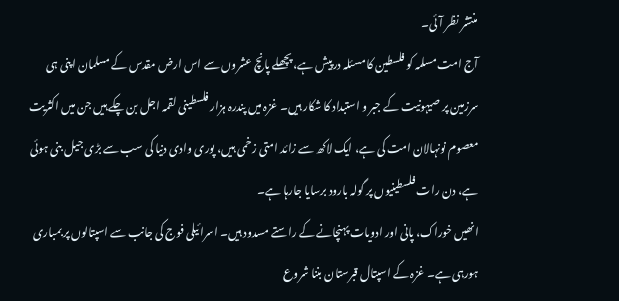منتشر نظر آئی۔
آج امت مسلمہ کو فلسطین کا مسئلہ درپیش ہے، پچھلے پانچ عشروں سے اس ارض مقدس کے مسلمان اپنی ہی سرزمین پر صیہونیت کے جبر و استبداد کا شکار ہیں۔ غزہ میں پندرہ ہزار فلسطینی لقمہ اجل بن چکے ہیں جن میں اکثریت معصوم نونہالان امت کی ہے، ایک لاکھ سے زائد امتی زخمی ہیں، پوری وادی دنیا کی سب سے بڑی جیل بنی ہوئی ہے، دن رات فلسطینیوں پر گولہ بارود برسایا جارہا ہے۔
انھیں خوراک، پانی اور ادویات پہنچانے کے راستے مسدود ہیں۔ اسرائیلی فوج کی جانب سے اسپتالوں پر بمباری ہورہی ہے۔ غزہ کے اسپتال قبرستان بننا شروع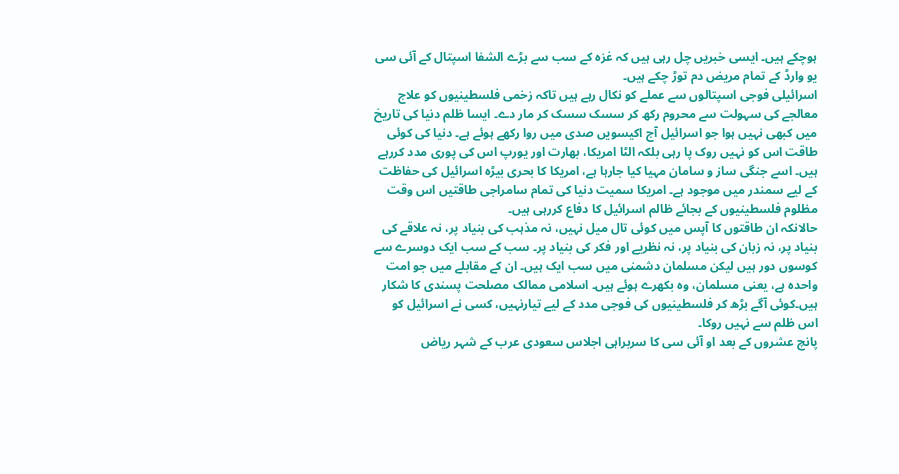ہوچکے ہیں۔ ایسی خبریں چل رہی ہیں کہ غزہ کے سب سے بڑے الشفا اسپتال کے آئی سی یو وارڈ کے تمام مریض دم توڑ چکے ہیں۔
اسرائیلی فوجی اسپتالوں سے عملے کو نکال رہے ہیں تاکہ زخمی فلسطینیوں کو علاج معالجے کی سہولت سے محروم رکھ کر سسک سسک کر مار دے۔ ایسا ظلم دنیا کی تاریخ میں کبھی نہیں ہوا جو اسرائیل آج اکیسویں صدی میں روا رکھے ہوئے ہے۔ دنیا کی کوئی طاقت اس کو نہیں روک پا رہی بلکہ الٹا امریکا، بھارت اور یورپ اس کی پوری مدد کررہے ہیں۔ اسے جنگی ساز و سامان مہیا کیا جارہا ہے، امریکا کا بحری بیڑہ اسرائیل کی حفاظت کے لیے سمندر میں موجود ہے۔ امریکا سمیت دنیا کی تمام سامراجی طاقتیں اس وقت مظلوم فلسطینیوں کے بجائے ظالم اسرائیل کا دفاع کررہی ہیں۔
حالانکہ ان طاقتوں کا آپس میں کوئی تال میل نہیں، نہ مذہب کی بنیاد پر، نہ علاقے کی بنیاد پر، نہ زبان کی بنیاد پر، نہ نظریے اور فکر کی بنیاد پر۔ سب کے سب ایک دوسرے سے کوسوں دور ہیں لیکن مسلمان دشمنی میں سب ایک ہیں۔ ان کے مقابلے میں جو امت واحدہ ہے، یعنی مسلمان، وہ بکھرے ہوئے ہیں۔ اسلامی ممالک مصلحت پسندی کا شکار ہیں۔کوئی آگے بڑھ کر فلسطینیوں کی فوجی مدد کے لیے تیارنہیں، کسی نے اسرائیل کو اس ظلم سے نہیں روکا۔
پانچ عشروں کے بعد او آئی سی کا سربراہی اجلاس سعودی عرب کے شہر ریاض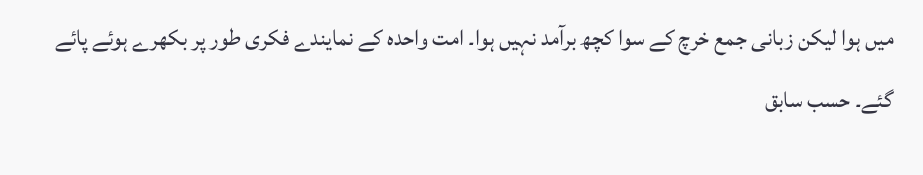میں ہوا لیکن زبانی جمع خرچ کے سوا کچھ برآمد نہیں ہوا۔ امت واحدہ کے نمایندے فکری طور پر بکھرے ہوئے پائے گئے۔ حسب سابق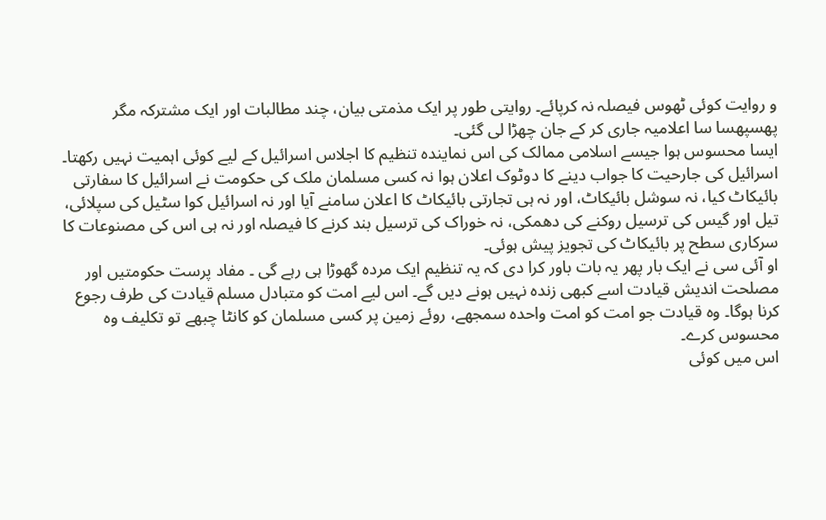و روایت کوئی ٹھوس فیصلہ نہ کرپائے۔ روایتی طور پر ایک مذمتی بیان، چند مطالبات اور ایک مشترکہ مگر پھسپھسا سا اعلامیہ جاری کر کے جان چھڑا لی گئی۔
ایسا محسوس ہوا جیسے اسلامی ممالک کی اس نمایندہ تنظیم کا اجلاس اسرائیل کے لیے کوئی اہمیت نہیں رکھتا۔ اسرائیل کی جارحیت کا جواب دینے کا دوٹوک اعلان ہوا نہ کسی مسلمان ملک کی حکومت نے اسرائیل کا سفارتی بائیکاٹ کیا، نہ سوشل بائیکاٹ، اور نہ ہی تجارتی بائیکاٹ کا اعلان سامنے آیا اور نہ اسرائیل کوا سٹیل کی سپلائی، تیل اور گیس کی ترسیل روکنے کی دھمکی، نہ خوراک کی ترسیل بند کرنے کا فیصلہ اور نہ ہی اس کی مصنوعات کا سرکاری سطح پر بائیکاٹ کی تجویز پیش ہوئی۔
او آئی سی نے ایک بار پھر یہ بات باور کرا دی کہ یہ تنظیم ایک مردہ گھوڑا ہی رہے گی ۔ مفاد پرست حکومتیں اور مصلحت اندیش قیادت اسے کبھی زندہ نہیں ہونے دیں گے۔ اس لیے امت کو متبادل مسلم قیادت کی طرف رجوع کرنا ہوگا۔ وہ قیادت جو امت کو امت واحدہ سمجھے، روئے زمین پر کسی مسلمان کو کانٹا چبھے تو تکلیف وہ محسوس کرے۔
اس میں کوئی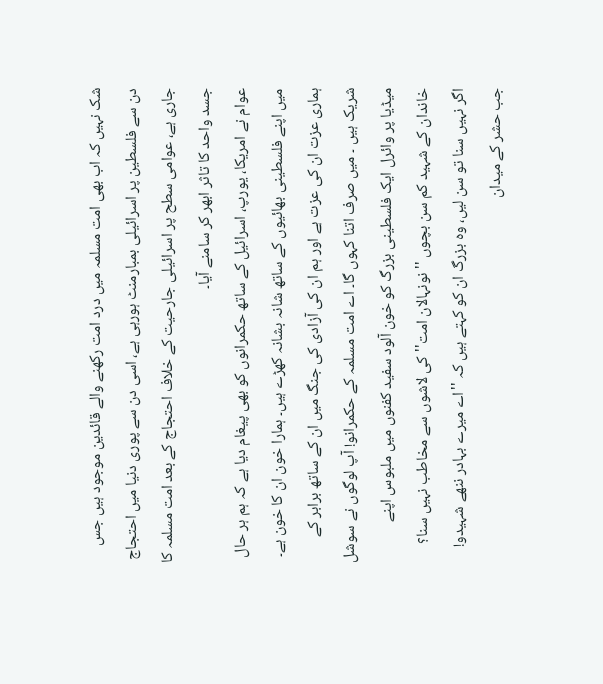شک نہیں کہ اب بھی امت مسلمہ میں درد امت رکھنے والے قائدین موجود ہیں جس دن سے فلسطین پر اسرائیلی بمبارمنٹ ہورہی ہے، اسی دن سے پوری دنیا میں احتجاج جاری ہے، عوامی سطح پر اسرائیلی جارحیت کے خلاف احتجاج کے بعد امت مسلمہ کا جسد واحد کا تاثر ابھر کر سامنے آیا۔
عوام نے امریکا، یورپ، اسرائیل کے ساتھ حکمرانوں کو بھی پیغام دیا ہے کہ ہم ہر حال میں اپنے فلسطینی بھائیوں کے ساتھ شانہ بشانہ کھڑے ہیں۔ ہمارا خون ان کا خون ہے۔ ہماری عزت ان کی عزت ہے اور ہم ان کی آزادی کی جنگ میں ان کے ساتھ برابر کے شریک ہیں ۔ میں صرف اتنا کہوں گا۔ اے امت مسلمہ کے حکمرانو! آپ لوگوں نے سوشل میڈیا پر وائرل ایک فلسطینی بزرگ کو خون آلود سفید کفنوں میں ملبوس اپنے خاندان کے شہید کم سن بچوں ''نونہالان امت'' کی لاشوں سے مخاطب نہیں سنا؟
اگر نہیں سنا تو سن لیں، وہ بزرگ ان کو کہتے ہیں کہ ''اے میرے بہادر ننھے شہیدو! جب حشر کے میدان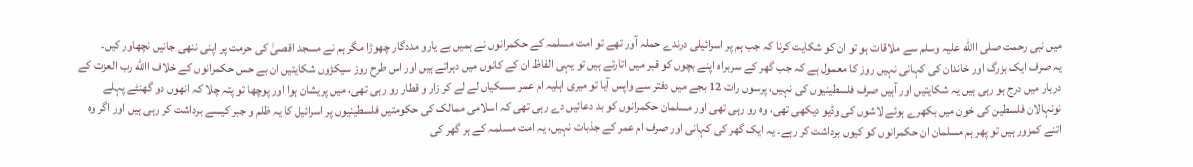میں نبی رحمت صلی االله علیہ وسلم سے ملاقات ہو تو ان کو شکایت کرنا کہ جب ہم پر اسرائیلی درندے حملہ آور تھے تو امت مسلمہ کے حکمرانوں نے ہمیں بے یارو مددگار چھوڑا مگر ہم نے مسجد اقصیٰ کی حرمت پر اپنی ننھی جانیں نچھاور کیں۔
یہ صرف ایک بزرگ اور خاندان کی کہانی نہیں روز کا معمول ہے کہ جب گھر کے سربراہ اپنے بچوں کو قبر میں اتارتے ہیں تو یہی الفاظ ان کے کانوں میں دہراتے ہیں اور اس طرح روز سیکڑوں شکایتیں ان بے حس حکمرانوں کے خلاف االله رب العزت کے دربار میں درج ہو رہی ہیں یہ شکایتیں اور آہیں صرف فلسطینیوں کی نہیں، پرسوں رات 12 بجے میں دفتر سے واپس آیا تو میری اہلیہ ام عمر سسکیاں لے لے کر زار و قطار رو رہی تھی، میں پریشان ہوا اور پوچھا تو پتہ چلا کہ انھوں دو گھنٹے پہلے نونہالان فلسطین کی خون میں بکھرے ہوئے لاشوں کی وڈیو دیکھی تھی، وہ رو رہی تھی اور مسلمان حکمرانوں کو بد دعائیں دے رہی تھی کہ اسلامی ممالک کی حکومتیں فلسطینیوں پر اسرائیل کا یہ ظلم و جبر کیسے برداشت کر رہی ہیں اور اگر وہ اتنے کمزور ہیں تو پھر ہم مسلمان ان حکمرانوں کو کیوں برداشت کر رہے۔ یہ ایک گھر کی کہانی اور صرف ام عمر کے جذبات نہیں، یہ امت مسلمہ کے ہر گھر کی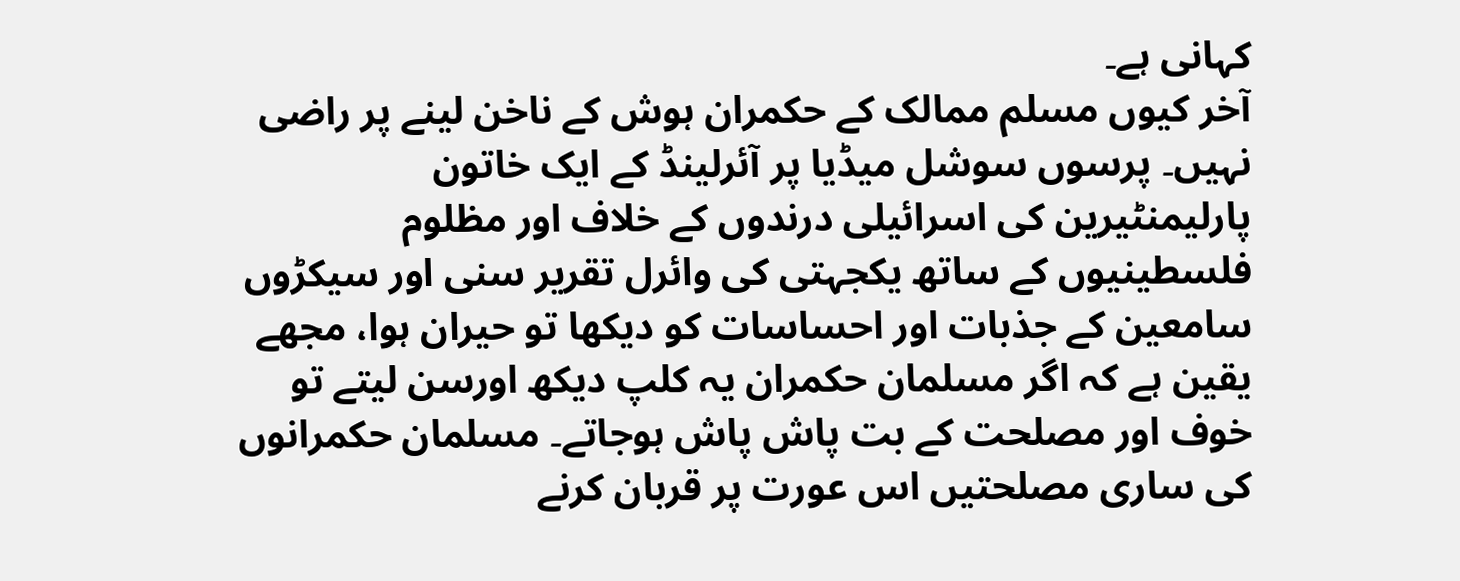کہانی ہے۔
آخر کیوں مسلم ممالک کے حکمران ہوش کے ناخن لینے پر راضی نہیں۔ پرسوں سوشل میڈیا پر آئرلینڈ کے ایک خاتون پارلیمنٹیرین کی اسرائیلی درندوں کے خلاف اور مظلوم فلسطینیوں کے ساتھ یکجہتی کی وائرل تقریر سنی اور سیکڑوں سامعین کے جذبات اور احساسات کو دیکھا تو حیران ہوا، مجھے یقین ہے کہ اگر مسلمان حکمران یہ کلپ دیکھ اورسن لیتے تو خوف اور مصلحت کے بت پاش پاش ہوجاتے۔ مسلمان حکمرانوں کی ساری مصلحتیں اس عورت پر قربان کرنے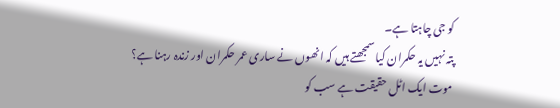کو جی چاہتا ہے۔
پتہ نہیں یہ حکمران کیا سمجھتے ہیں کہ انھوں نے ساری عمر حکمران اور زندہ رہنا ہے؟ موت ایک اٹل حقیقت ہے سب کو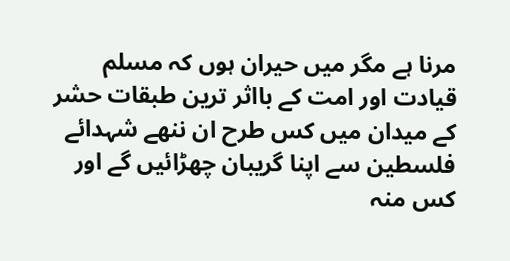مرنا ہے مگر میں حیران ہوں کہ مسلم قیادت اور امت کے بااثر ترین طبقات حشر کے میدان میں کس طرح ان ننھے شہدائے فلسطین سے اپنا گریبان چھڑائیں گے اور کس منہ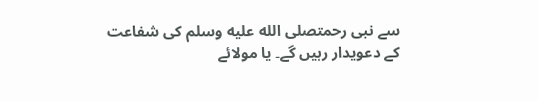سے نبی رحمتصلى الله عليه وسلم کی شفاعت کے دعویدار رہیں گے۔ یا مولائے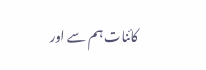کائنات ہم سے اور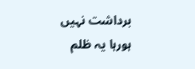برداشت نہیں ہورہا یہ ظلم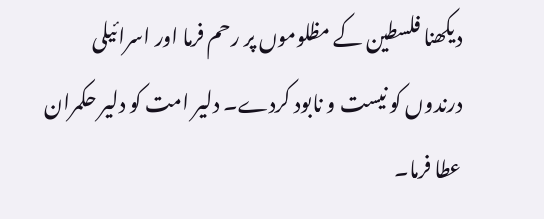دیکھنا فلسطین کے مظلوموں پر رحم فرما اور اسرائیلی درندوں کو نیست و نابود کردے۔ دلیر امت کو دلیر حکمران عطا فرما۔